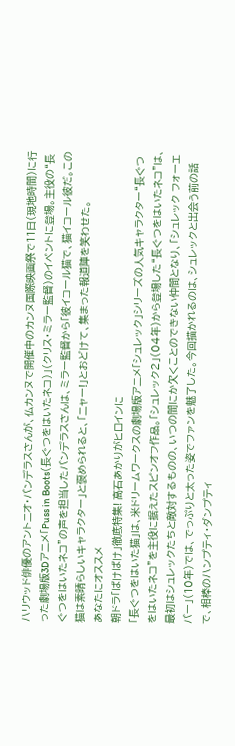ハリウッド俳優のアントニオ・バンデラスさんが、仏カンヌで開催中のカンヌ国際映画祭で11日(現地時間)に行った劇場版3Dアニメ「Puss in Boots(長ぐつをはいたネコ)」(クリス・ミラー監督)のイベントに登場。主役の“長ぐつをはいたネコ”の声を担当したバンデラスさんは、ミラー監督から「彼イコール猫で、猫イコール彼だ。この猫は素晴らしいキャラクター」と褒められると、「ニャー!」とおどけて、集まった報道陣を笑わせた。
あなたにオススメ
朝ドラ「ばけばけ」徹底特集! 高石あかりがヒロインに
「長ぐつをはいた猫」は、米ドリームワークスの劇場版アニメ「シュレック」シリーズの人気キャラクター“長ぐつをはいたネコ”を主役に据えたスピンオフ作品。「シュレック2」(04年)から登場した“長ぐつをはいたネコ”は、最初はシュレックたちと敵対するものの、いつの間にか欠くことのできない仲間となり、「シュレック フォーエバー」(10年)では、でっぷりと太った姿でファンを魅了した。今回描かれるのは、シュレックと出会う前の話で、相棒のハンプティ・ダンプティ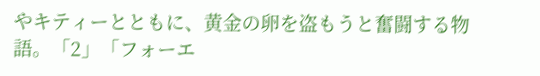やキティーとともに、黄金の卵を盗もうと奮闘する物語。「2」「フォーエ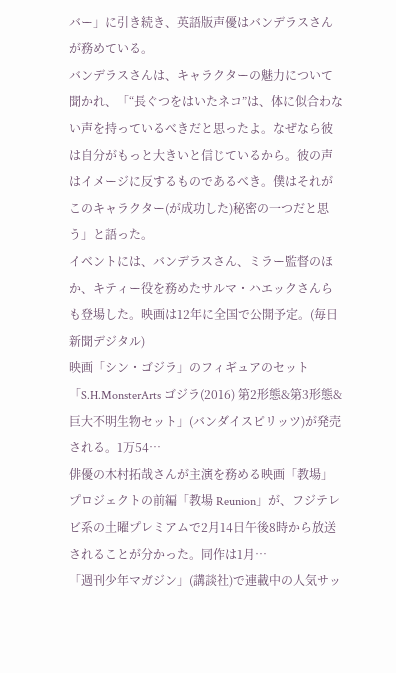バー」に引き続き、英語版声優はバンデラスさんが務めている。
バンデラスさんは、キャラクターの魅力について聞かれ、「“長ぐつをはいたネコ”は、体に似合わない声を持っているべきだと思ったよ。なぜなら彼は自分がもっと大きいと信じているから。彼の声はイメージに反するものであるべき。僕はそれがこのキャラクター(が成功した)秘密の一つだと思う」と語った。
イベントには、バンデラスさん、ミラー監督のほか、キティー役を務めたサルマ・ハエックさんらも登場した。映画は12年に全国で公開予定。(毎日新聞デジタル)
映画「シン・ゴジラ」のフィギュアのセット「S.H.MonsterArts ゴジラ(2016) 第2形態&第3形態&巨大不明生物セット」(バンダイスピリッツ)が発売される。1万54…
俳優の木村拓哉さんが主演を務める映画「教場」プロジェクトの前編「教場 Reunion」が、フジテレビ系の土曜プレミアムで2月14日午後8時から放送されることが分かった。同作は1月…
「週刊少年マガジン」(講談社)で連載中の人気サッ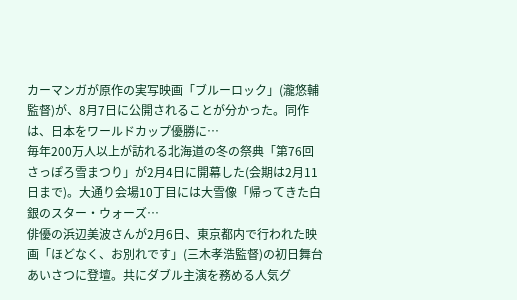カーマンガが原作の実写映画「ブルーロック」(瀧悠輔監督)が、8月7日に公開されることが分かった。同作は、日本をワールドカップ優勝に…
毎年200万人以上が訪れる北海道の冬の祭典「第76回さっぽろ雪まつり」が2月4日に開幕した(会期は2月11日まで)。大通り会場10丁目には大雪像「帰ってきた白銀のスター・ウォーズ…
俳優の浜辺美波さんが2月6日、東京都内で行われた映画「ほどなく、お別れです」(三木孝浩監督)の初日舞台あいさつに登壇。共にダブル主演を務める人気グ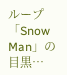ループ「Snow Man」の目黒…